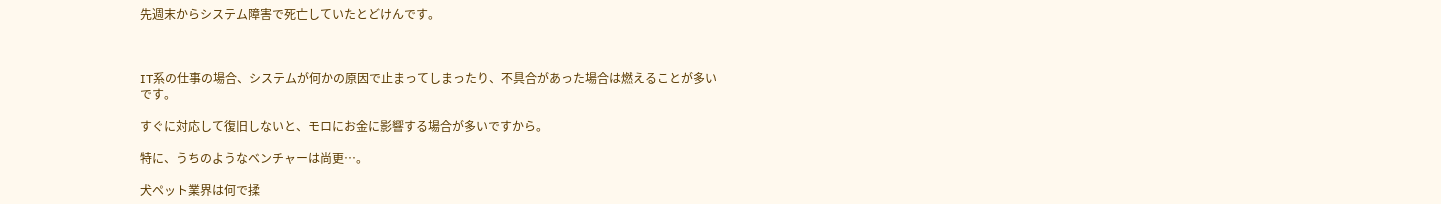先週末からシステム障害で死亡していたとどけんです。



IT系の仕事の場合、システムが何かの原因で止まってしまったり、不具合があった場合は燃えることが多いです。

すぐに対応して復旧しないと、モロにお金に影響する場合が多いですから。

特に、うちのようなベンチャーは尚更…。

犬ペット業界は何で揉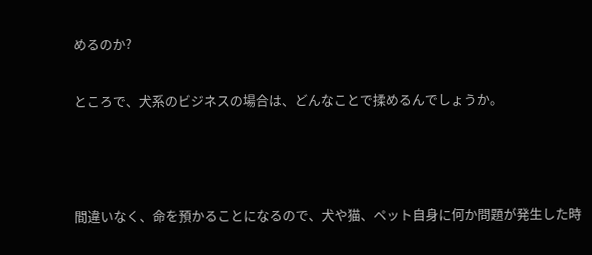めるのか?

ところで、犬系のビジネスの場合は、どんなことで揉めるんでしょうか。



間違いなく、命を預かることになるので、犬や猫、ペット自身に何か問題が発生した時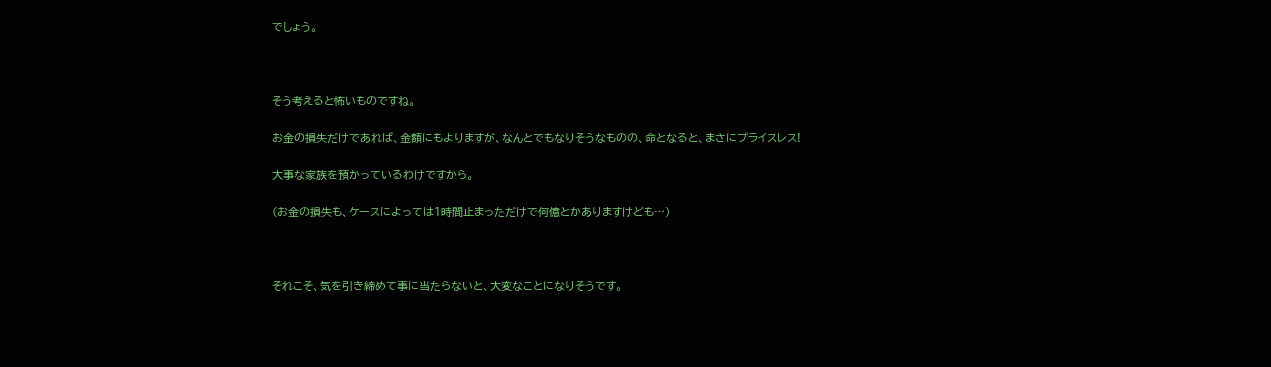でしょう。



そう考えると怖いものですね。

お金の損失だけであれば、金額にもよりますが、なんとでもなりそうなものの、命となると、まさにプライスレス!

大事な家族を預かっているわけですから。

(お金の損失も、ケースによっては1時間止まっただけで何億とかありますけども…)



それこそ、気を引き締めて事に当たらないと、大変なことになりそうです。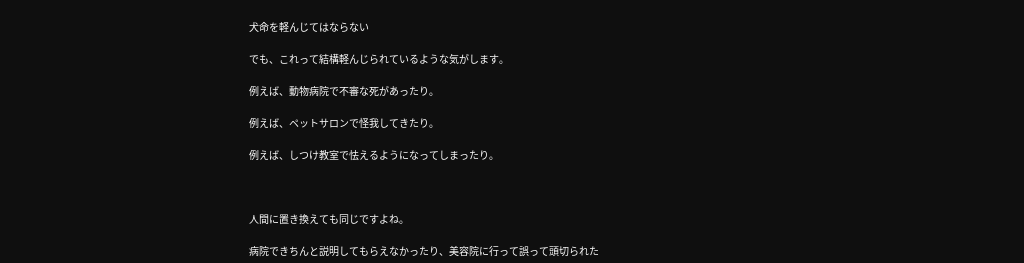犬命を軽んじてはならない

でも、これって結構軽んじられているような気がします。

例えば、動物病院で不審な死があったり。

例えば、ペットサロンで怪我してきたり。

例えば、しつけ教室で怯えるようになってしまったり。



人間に置き換えても同じですよね。

病院できちんと説明してもらえなかったり、美容院に行って誤って頭切られた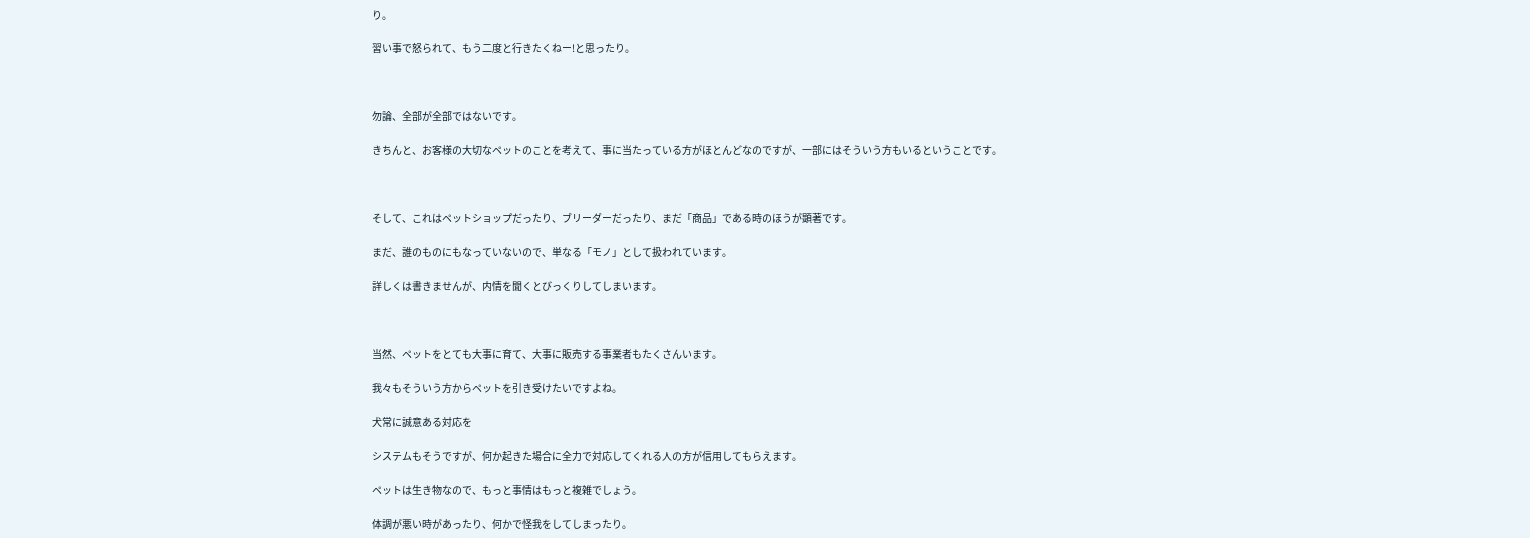り。

習い事で怒られて、もう二度と行きたくねー!と思ったり。



勿論、全部が全部ではないです。

きちんと、お客様の大切なペットのことを考えて、事に当たっている方がほとんどなのですが、一部にはそういう方もいるということです。



そして、これはペットショップだったり、ブリーダーだったり、まだ「商品」である時のほうが顕著です。

まだ、誰のものにもなっていないので、単なる「モノ」として扱われています。

詳しくは書きませんが、内情を聞くとびっくりしてしまいます。



当然、ペットをとても大事に育て、大事に販売する事業者もたくさんいます。

我々もそういう方からペットを引き受けたいですよね。

犬常に誠意ある対応を

システムもそうですが、何か起きた場合に全力で対応してくれる人の方が信用してもらえます。

ペットは生き物なので、もっと事情はもっと複雑でしょう。

体調が悪い時があったり、何かで怪我をしてしまったり。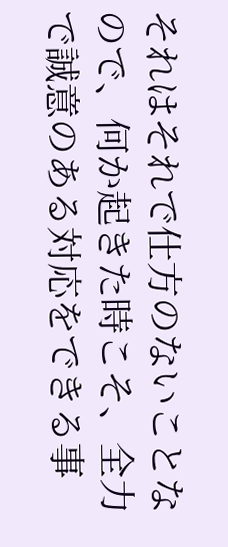それはそれで仕方のないことなので、何か起きた時こそ、全力で誠意のある対応をできる事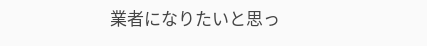業者になりたいと思っ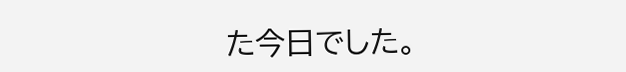た今日でした。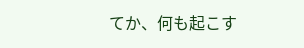てか、何も起こす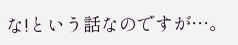な!という話なのですが…。